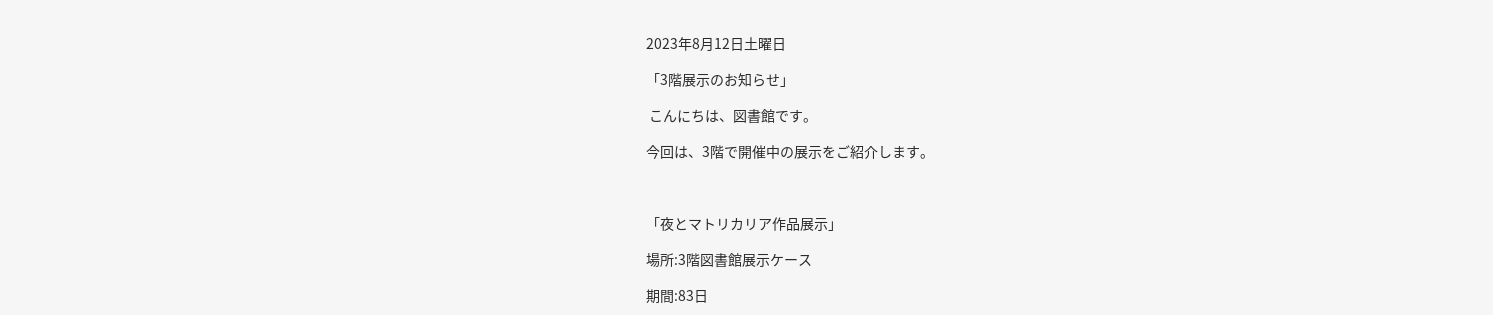2023年8月12日土曜日

「3階展示のお知らせ」

 こんにちは、図書館です。

今回は、3階で開催中の展示をご紹介します。



「夜とマトリカリア作品展示」

場所:3階図書館展示ケース

期間:83日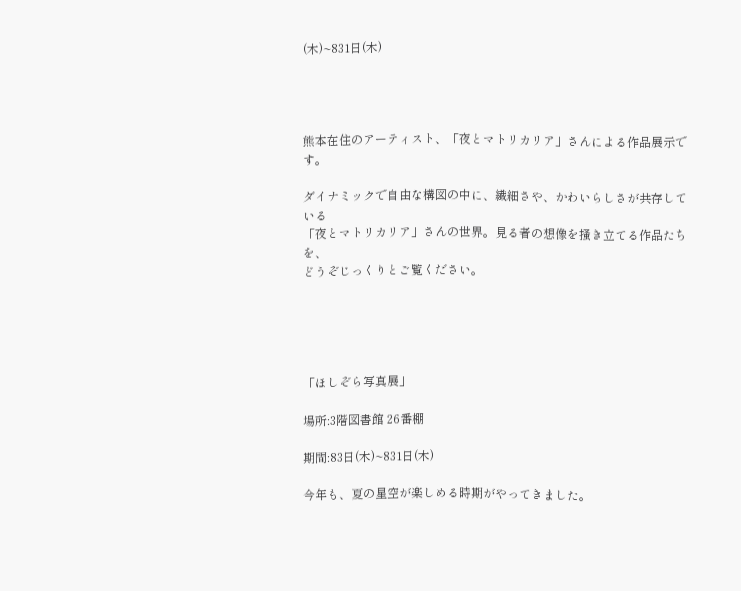(木)~831日(木)




熊本在住のアーティスト、「夜とマトリカリア」さんによる作品展示です。

ダイナミックで自由な構図の中に、繊細さや、かわいらしさが共存している
「夜とマトリカリア」さんの世界。見る者の想像を掻き立てる作品たちを、
どうぞじっくりとご覧ください。





「ほしぞら写真展」

場所:3階図書館 26番棚

期間:83日(木)~831日(木)

今年も、夏の星空が楽しめる時期がやってきました。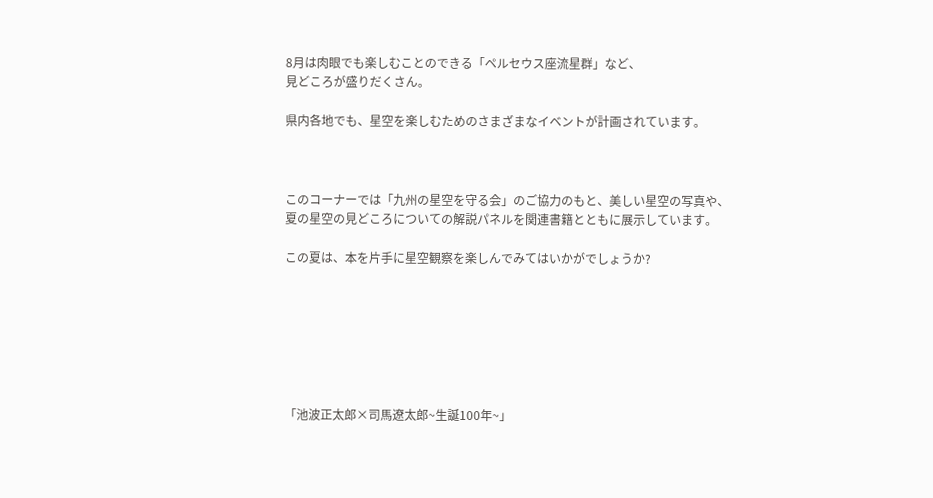8月は肉眼でも楽しむことのできる「ペルセウス座流星群」など、
見どころが盛りだくさん。

県内各地でも、星空を楽しむためのさまざまなイベントが計画されています。



このコーナーでは「九州の星空を守る会」のご協力のもと、美しい星空の写真や、
夏の星空の見どころについての解説パネルを関連書籍とともに展示しています。

この夏は、本を片手に星空観察を楽しんでみてはいかがでしょうか?







「池波正太郎×司馬遼太郎~生誕100年~」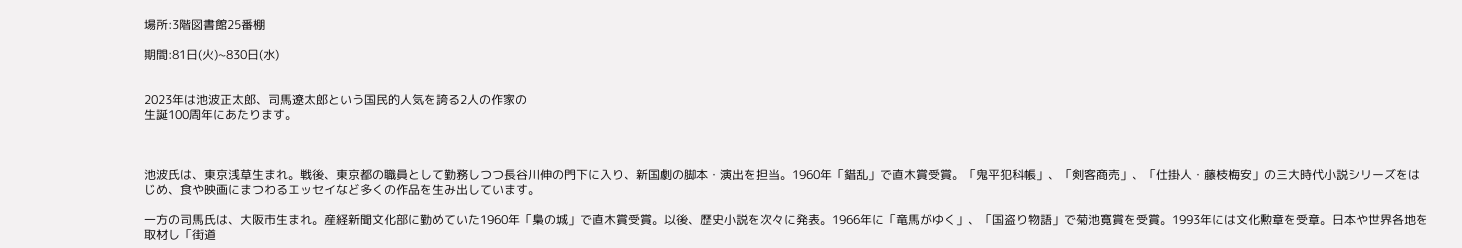場所:3階図書館25番棚

期間:81日(火)~830日(水)


2023年は池波正太郎、司馬遼太郎という国民的人気を誇る2人の作家の
生誕100周年にあたります。



池波氏は、東京浅草生まれ。戦後、東京都の職員として勤務しつつ長谷川伸の門下に入り、新国劇の脚本・演出を担当。1960年「錯乱」で直木賞受賞。「鬼平犯科帳」、「剣客商売」、「仕掛人・藤枝梅安」の三大時代小説シリーズをはじめ、食や映画にまつわるエッセイなど多くの作品を生み出しています。

一方の司馬氏は、大阪市生まれ。産経新聞文化部に勤めていた1960年「梟の城」で直木賞受賞。以後、歴史小説を次々に発表。1966年に「竜馬がゆく」、「国盗り物語」で菊池寛賞を受賞。1993年には文化勲章を受章。日本や世界各地を取材し「街道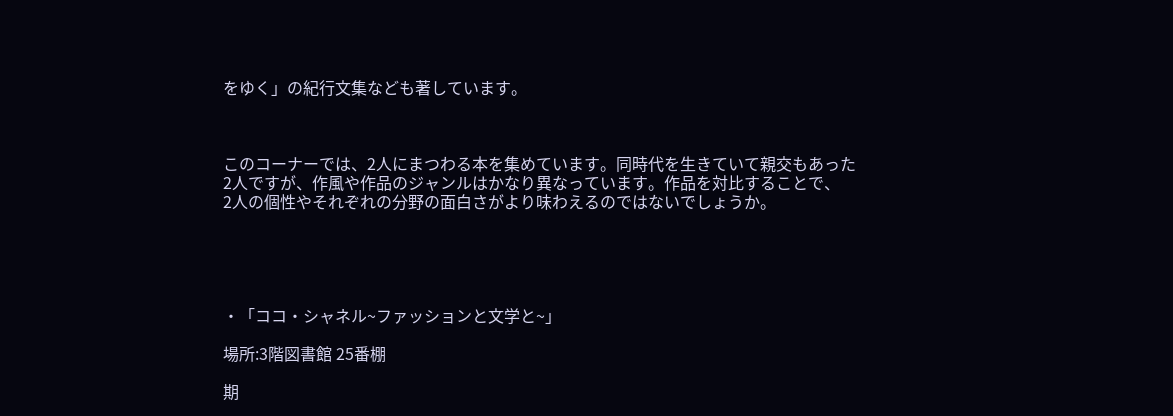をゆく」の紀行文集なども著しています。



このコーナーでは、2人にまつわる本を集めています。同時代を生きていて親交もあった
2人ですが、作風や作品のジャンルはかなり異なっています。作品を対比することで、
2人の個性やそれぞれの分野の面白さがより味わえるのではないでしょうか。





・「ココ・シャネル~ファッションと文学と~」

場所:3階図書館 25番棚

期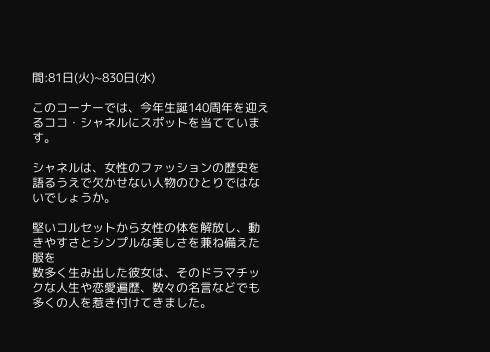間:81日(火)~830日(水)

このコーナーでは、今年生誕140周年を迎えるココ・シャネルにスポットを当てています。

シャネルは、女性のファッションの歴史を語るうえで欠かせない人物のひとりではないでしょうか。

堅いコルセットから女性の体を解放し、動きやすさとシンプルな美しさを兼ね備えた服を
数多く生み出した彼女は、そのドラマチックな人生や恋愛遍歴、数々の名言などでも多くの人を惹き付けてきました。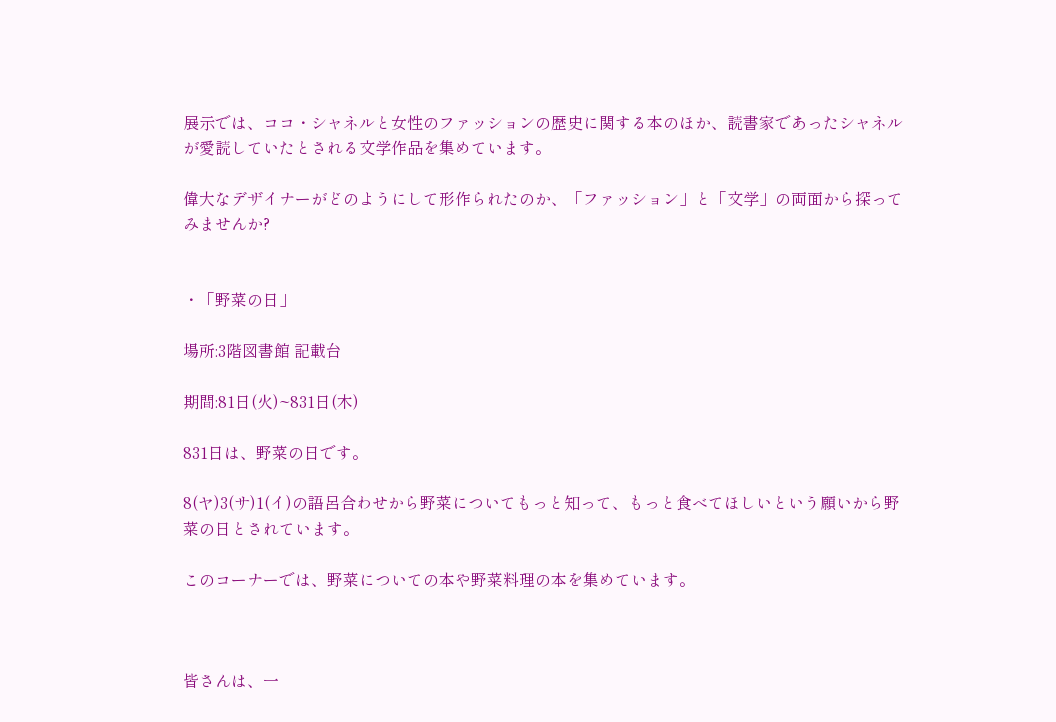展示では、ココ・シャネルと女性のファッションの歴史に関する本のほか、読書家であったシャネルが愛読していたとされる文学作品を集めています。

偉大なデザイナーがどのようにして形作られたのか、「ファッション」と「文学」の両面から探ってみませんか?


・「野菜の日」

場所:3階図書館 記載台

期間:81日(火)~831日(木)

831日は、野菜の日です。

8(ヤ)3(サ)1(イ)の語呂合わせから野菜についてもっと知って、もっと食べてほしいという願いから野菜の日とされています。

このコーナーでは、野菜についての本や野菜料理の本を集めています。



皆さんは、一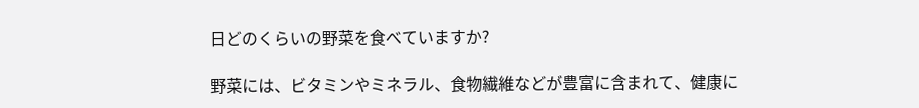日どのくらいの野菜を食べていますか?

野菜には、ビタミンやミネラル、食物繊維などが豊富に含まれて、健康に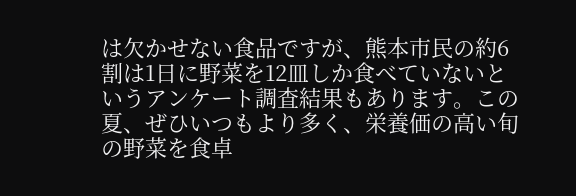は欠かせない食品ですが、熊本市民の約6割は1日に野菜を12皿しか食べていないというアンケート調査結果もあります。この夏、ぜひいつもより多く、栄養価の高い旬の野菜を食卓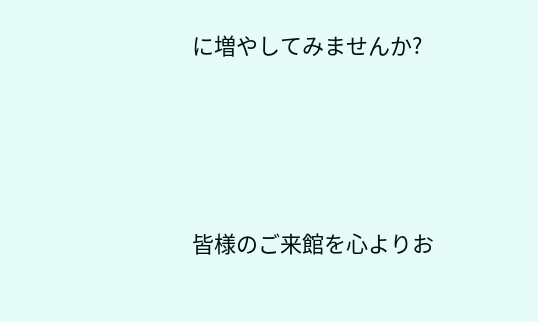に増やしてみませんか?





皆様のご来館を心よりお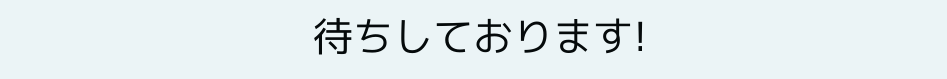待ちしております!